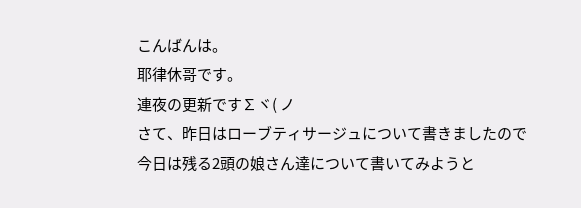こんばんは。
耶律休哥です。
連夜の更新です∑ヾ( ノ
さて、昨日はローブティサージュについて書きましたので
今日は残る2頭の娘さん達について書いてみようと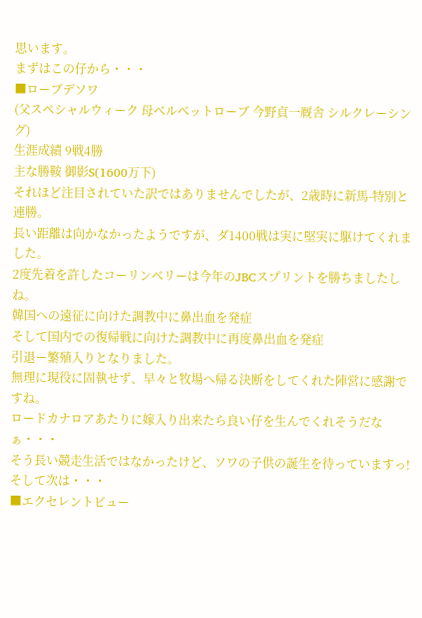思います。
まずはこの仔から・・・
■ローブデソワ
(父スペシャルウィーク 母ベルベットローブ 今野貞一厩舎 シルクレーシング)
生涯成績 9戦4勝
主な勝鞍 御影S(1600万下)
それほど注目されていた訳ではありませんでしたが、2歳時に新馬-特別と連勝。
長い距離は向かなかったようですが、ダ1400戦は実に堅実に駆けてくれました。
2度先着を許したコーリンベリーは今年のJBCスプリントを勝ちましたしね。
韓国への遠征に向けた調教中に鼻出血を発症
そして国内での復帰戦に向けた調教中に再度鼻出血を発症
引退ー繁殖入りとなりました。
無理に現役に固執せず、早々と牧場へ帰る決断をしてくれた陣営に感謝ですね。
ロードカナロアあたりに嫁入り出来たら良い仔を生んでくれそうだなぁ・・・
そう長い競走生活ではなかったけど、ソワの子供の誕生を待っていますっ!
そして次は・・・
■エクセレントビュー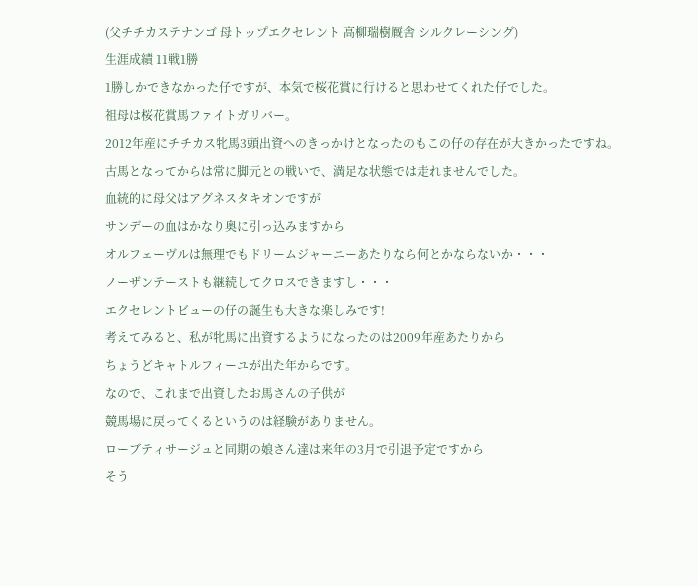(父チチカステナンゴ 母トップエクセレント 高柳瑞樹厩舎 シルクレーシング)
生涯成績 11戦1勝
1勝しかできなかった仔ですが、本気で桜花賞に行けると思わせてくれた仔でした。
祖母は桜花賞馬ファイトガリバー。
2012年産にチチカス牝馬3頭出資へのきっかけとなったのもこの仔の存在が大きかったですね。
古馬となってからは常に脚元との戦いで、満足な状態では走れませんでした。
血統的に母父はアグネスタキオンですが
サンデーの血はかなり奥に引っ込みますから
オルフェーヴルは無理でもドリームジャーニーあたりなら何とかならないか・・・
ノーザンテーストも継続してクロスできますし・・・
エクセレントビューの仔の誕生も大きな楽しみです!
考えてみると、私が牝馬に出資するようになったのは2009年産あたりから
ちょうどキャトルフィーユが出た年からです。
なので、これまで出資したお馬さんの子供が
競馬場に戻ってくるというのは経験がありません。
ローブティサージュと同期の娘さん達は来年の3月で引退予定ですから
そう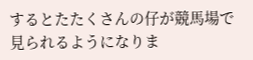するとたたくさんの仔が競馬場で見られるようになりま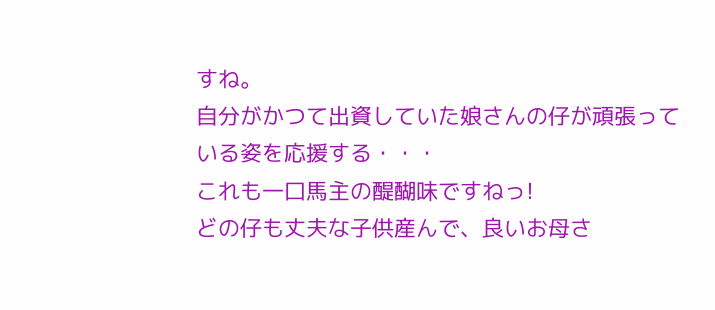すね。
自分がかつて出資していた娘さんの仔が頑張っている姿を応援する・・・
これも一口馬主の醍醐味ですねっ!
どの仔も丈夫な子供産んで、良いお母さ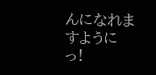んになれますようにっ!